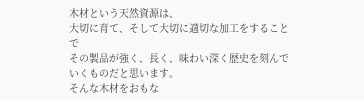木材という天然資源は、
大切に育て、そして大切に適切な加工をすることで
その製品が強く、長く、味わい深く歴史を刻んでいくものだと思います。
そんな木材をおもな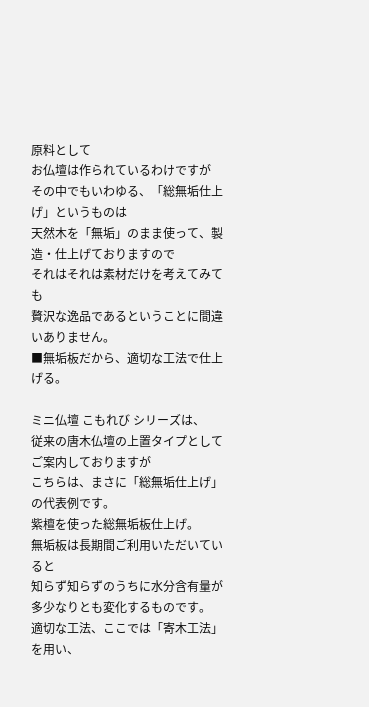原料として
お仏壇は作られているわけですが
その中でもいわゆる、「総無垢仕上げ」というものは
天然木を「無垢」のまま使って、製造・仕上げておりますので
それはそれは素材だけを考えてみても
贅沢な逸品であるということに間違いありません。
■無垢板だから、適切な工法で仕上げる。

ミニ仏壇 こもれび シリーズは、
従来の唐木仏壇の上置タイプとしてご案内しておりますが
こちらは、まさに「総無垢仕上げ」の代表例です。
紫檀を使った総無垢板仕上げ。
無垢板は長期間ご利用いただいていると
知らず知らずのうちに水分含有量が多少なりとも変化するものです。
適切な工法、ここでは「寄木工法」を用い、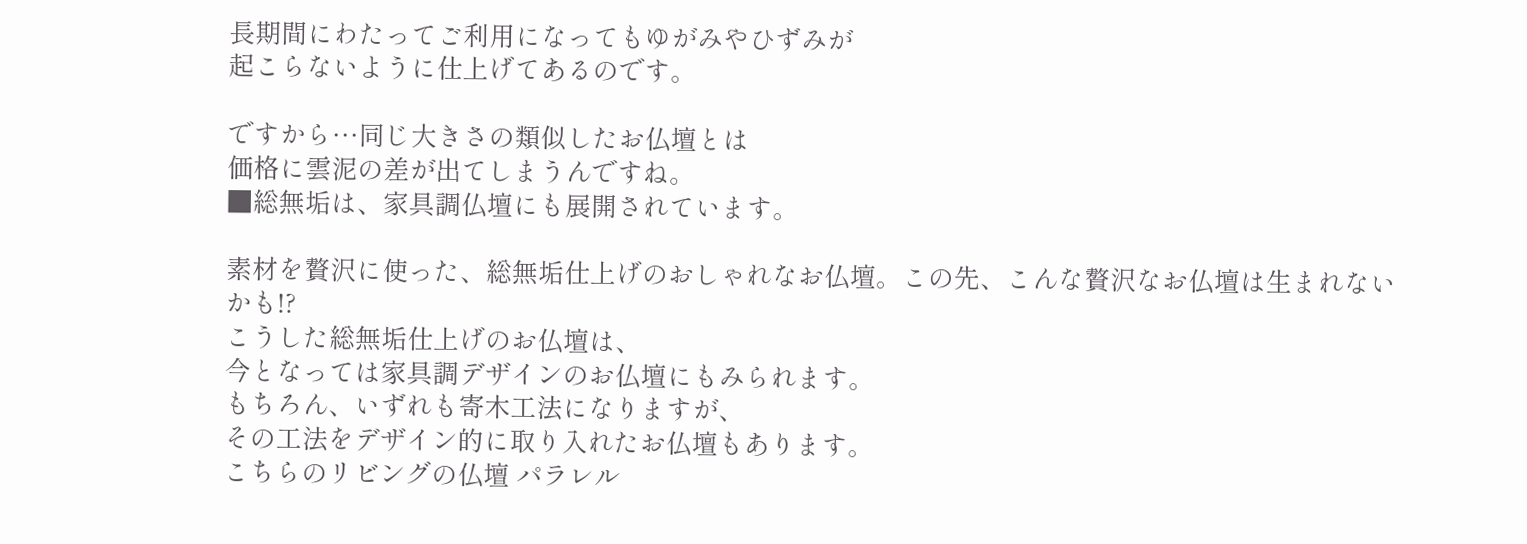長期間にわたってご利用になってもゆがみやひずみが
起こらないように仕上げてあるのです。

ですから…同じ大きさの類似したお仏壇とは
価格に雲泥の差が出てしまうんですね。
■総無垢は、家具調仏壇にも展開されています。

素材を贅沢に使った、総無垢仕上げのおしゃれなお仏壇。この先、こんな贅沢なお仏壇は生まれないかも!?
こうした総無垢仕上げのお仏壇は、
今となっては家具調デザインのお仏壇にもみられます。
もちろん、いずれも寄木工法になりますが、
その工法をデザイン的に取り入れたお仏壇もあります。
こちらのリビングの仏壇 パラレル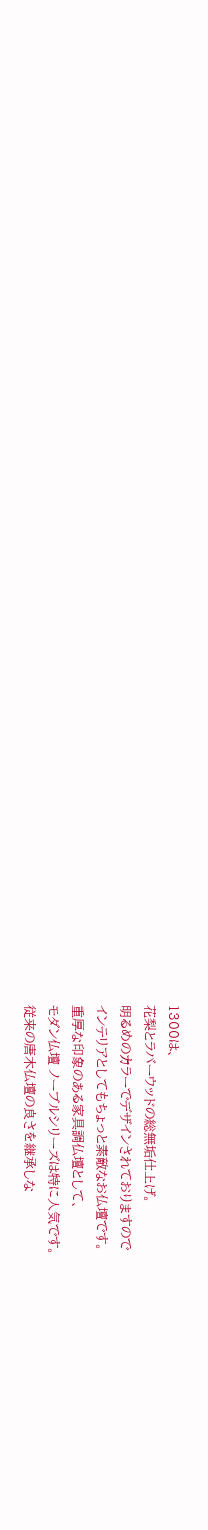1300は、
花梨とラバーウッドの総無垢仕上げ。
明るめのカラーでデザインされておりますので
インテリアとしてもちょっと素敵なお仏壇です。
重厚な印象のある家具調仏壇として、
モダン仏壇 ノーブルシリーズは特に人気です。
従来の唐木仏壇の良さを継承しな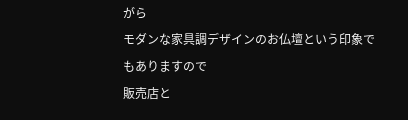がら
モダンな家具調デザインのお仏壇という印象でもありますので
販売店と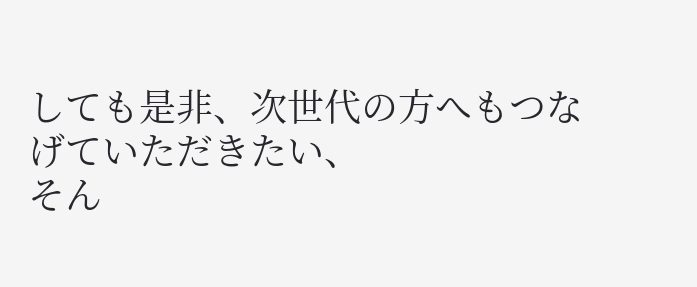しても是非、次世代の方へもつなげていただきたい、
そん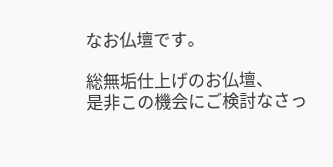なお仏壇です。

総無垢仕上げのお仏壇、
是非この機会にご検討なさっ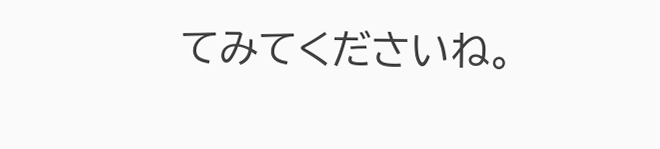てみてくださいね。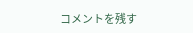コメントを残す